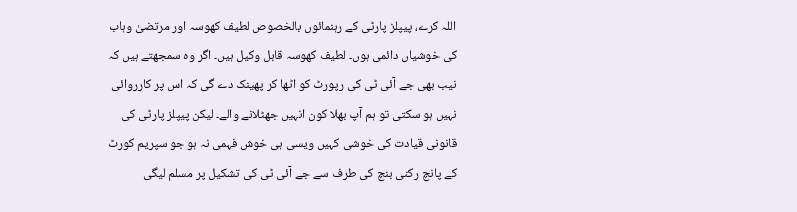اللہ کرے، پیپلز پارٹی کے رہنمائوں بالخصوص لطیف کھوسہ اور مرتضیٰ وہاب کی خوشیاں دائمی ہوں۔ لطیف کھوسہ قابل وکیل ہیں۔ اگر وہ سمجھتے ہیں کہ نیب بھی جے آئی ٹی کی رپورٹ کو اٹھا کر پھینک دے گی کہ اس پر کارروائی نہیں ہو سکتی تو ہم آپ بھلا کون انہیں جھٹلانے والے۔ لیکن پیپلز پارٹی کی قانونی قیادت کی خوشی کہیں ویسی ہی خوش فہمی نہ ہو جو سپریم کورٹ کے پانچ رکنی بنچ کی طرف سے جے آئی ٹی کی تشکیل پر مسلم لیگی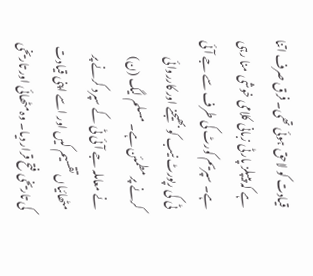قیادت کو لاحق ہوئی تھی۔ فرق صرف اتنا ہے کہ پیپلز پارٹی زبانی کلامی خوشی منا رہی ہے۔ سپریم کورٹ کی طرف سے جے آئی ٹی کی رپورٹ نیب کو بھیجنے اور کارروائی کرنے پر مطمئن ہے۔ مسلم لیگ (ن) نے معاملہ جے آئی ٹی کے سپرد کرنے پر مٹھائیاں تقسیم کیں اور اسے اپنی قیادت کی تاریخی فتح قرار دیا۔ وہ مٹھائی اور تاریخی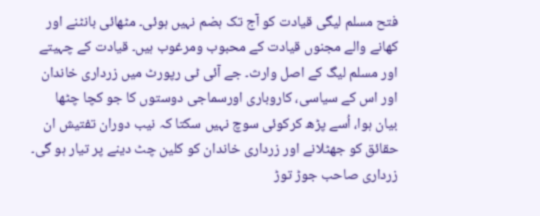فتح مسلم لیگی قیادت کو آج تک ہضم نہیں ہوئی۔ مٹھائی بانٹنے اور کھانے والے مجنوں قیادت کے محبوب ومرغوب ہیں۔ قیادت کے چہیتے اور مسلم لیگ کے اصل وارث۔ جے آئی ٹی رپورٹ میں زرداری خاندان اور اس کے سیاسی، کاروباری اورسماجی دوستوں کا جو کچا چٹھا بیان ہوا، اُسے پڑھ کرکوئی سوچ نہیں سکتا کہ نیب دوران تفتیش ان حقائق کو جھٹلانے اور زرداری خاندان کو کلین چٹ دینے پر تیار ہو گی۔ زرداری صاحب جوڑ توڑ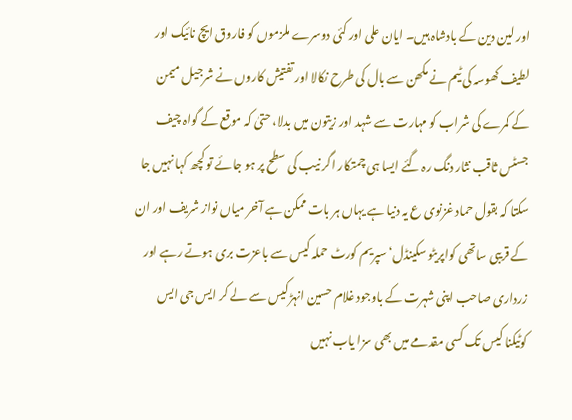اور لین دین کے بادشاہ ہیں۔ ایان علی اور کئی دوسرے ملزموں کو فاروق ایچ نائیک اور لطیف کھوسہ کی ٹیم نے مکھن سے بال کی طرح نکالا اور تفتیش کاروں نے شرجیل میمن کے کمرے کی شراب کو مہارت سے شہد اور زیتون میں بدلا، حتیٰ کہ موقع کے گواہ چیف جسٹس ثاقب نثار دنگ رہ گئے ایسا ہی چمتکار اگر نیب کی سطح پر ہو جائے تو کچھ کہا نہیں جا سکتا کہ بقول حماد غزنوی ع یہ دنیا ہے یہاں ہر بات ممکن ہے آخر میاں نواز شریف اور ان کے قریبی ساتھی کواپریٹو سکینڈل‘ سپریم کورٹ حملہ کیس سے باعزت بری ہوتے رہے اور زرداری صاحب اپنی شہرت کے باوجود غلام حسین انہڑ کیس سے لے کر ایس جی ایس کوٹیکنا کیس تک کسی مقدمے میں بھی سزا یاب نہیں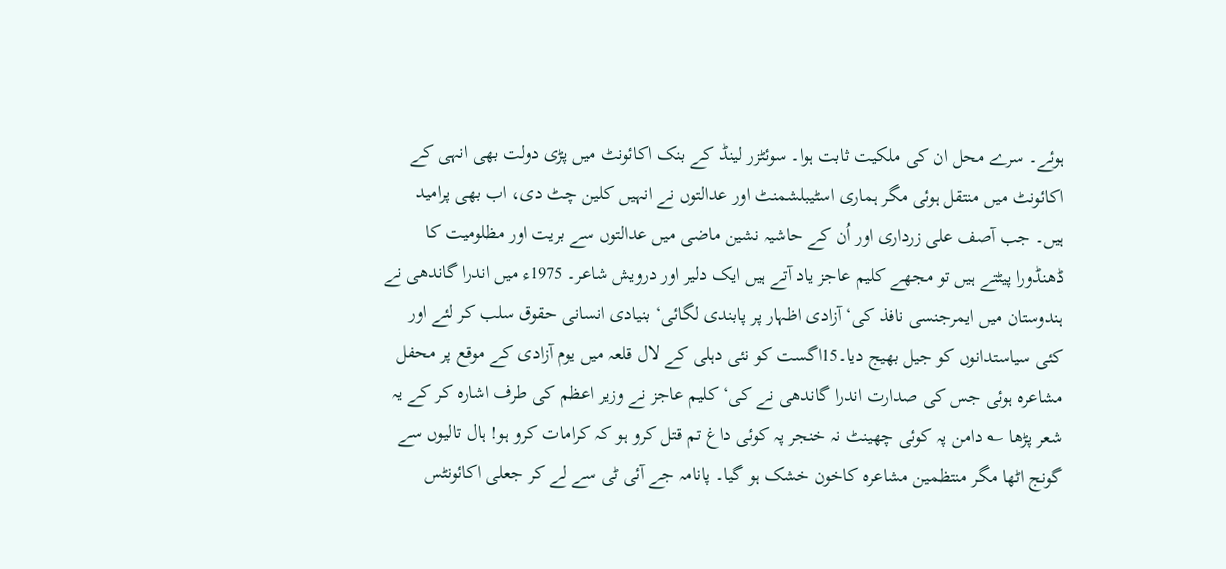ہوئے۔ سرے محل ان کی ملکیت ثابت ہوا۔ سوئٹزر لینڈ کے بنک اکائونٹ میں پڑی دولت بھی انہی کے اکائونٹ میں منتقل ہوئی مگر ہماری اسٹیبلشمنٹ اور عدالتوں نے انہیں کلین چٹ دی، اب بھی پرامید ہیں۔ جب آصف علی زرداری اور اُن کے حاشیہ نشین ماضی میں عدالتوں سے بریت اور مظلومیت کا ڈھنڈورا پیٹتے ہیں تو مجھے کلیم عاجز یاد آتے ہیں ایک دلیر اور درویش شاعر۔ 1975ء میں اندرا گاندھی نے ہندوستان میں ایمرجنسی نافذ کی‘آزادی اظہار پر پابندی لگائی‘ بنیادی انسانی حقوق سلب کر لئے اور کئی سیاستدانوں کو جیل بھیج دیا۔15اگست کو نئی دہلی کے لال قلعہ میں یوم آزادی کے موقع پر محفل مشاعرہ ہوئی جس کی صدارت اندرا گاندھی نے کی‘ کلیم عاجز نے وزیر اعظم کی طرف اشارہ کر کے یہ شعر پڑھا ؎ دامن پہ کوئی چھینٹ نہ خنجر پہ کوئی داغ تم قتل کرو ہو کہ کرامات کرو ہو! ہال تالیوں سے گونج اٹھا مگر منتظمین مشاعرہ کاخون خشک ہو گیا۔ پانامہ جے آئی ٹی سے لے کر جعلی اکائونٹس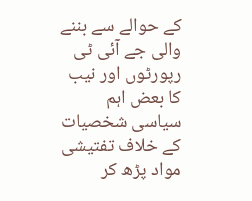کے حوالے سے بننے والی جے آئی ٹی رپورٹوں اور نیب کا بعض اہم سیاسی شخصیات کے خلاف تفتیشی مواد پڑھ کر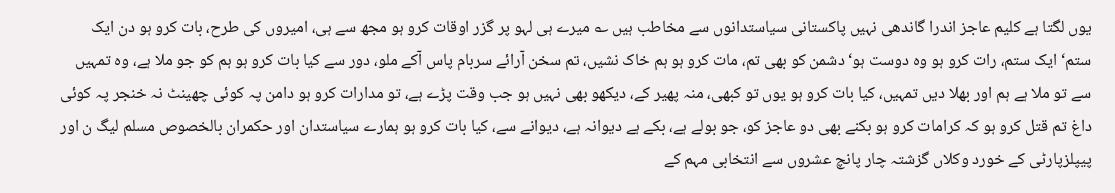یوں لگتا ہے کلیم عاجز اندرا گاندھی نہیں پاکستانی سیاستدانوں سے مخاطب ہیں ؎ میرے ہی لہو پر گزر اوقات کرو ہو مجھ سے ہی، امیروں کی طرح، بات کرو ہو دن ایک ستم‘ ایک ستم، رات کرو ہو وہ دوست ہو‘ دشمن کو بھی تم، مات کرو ہو ہم خاک نشیں، تم سخن آرائے سربام پاس آکے ملو، دور سے کیا بات کرو ہو ہم کو جو ملا ہے، وہ تمہیں سے تو ملا ہے ہم اور بھلا دیں تمہیں، کیا بات کرو ہو یوں تو کبھی، منہ پھیر کے، دیکھو بھی نہیں ہو جب وقت پڑے ہے، تو مدارات کرو ہو دامن پہ کوئی چھینٹ نہ خنجر پہ کوئی داغ تم قتل کرو ہو کہ کرامات کرو ہو بکنے بھی دو عاجز کو، جو بولے ہے، بکے ہے دیوانہ ہے، دیوانے سے، کیا بات کرو ہو ہمارے سیاستدان اور حکمران بالخصوص مسلم لیگ ن اور پیپلزپارٹی کے خورد وکلاں گزشتہ چار پانچ عشروں سے انتخابی مہم کے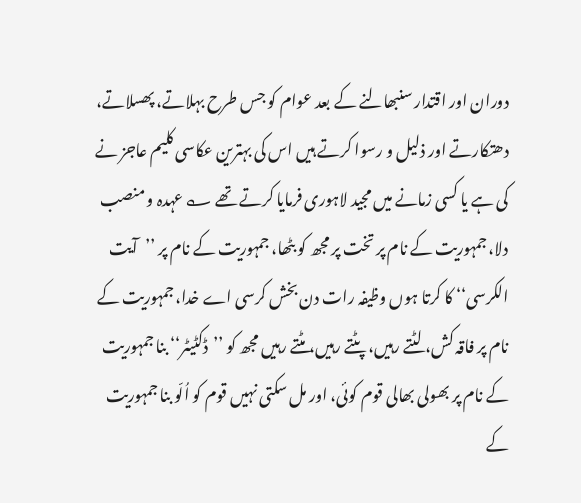دوران اور اقتدار سنبھالنے کے بعد عوام کو جس طرح بہلاتے، پھسلاتے، دھتکارتے اور ذلیل و رسوا کرتے ہیں اس کی بہترین عکاسی کلیم عاجز نے کی ہے یا کسی زمانے میں مجید لاہوری فرمایا کرتے تھے ؎ عہدہ و منصب دلا، جمہوریت کے نام پر تخت پر مجھ کو بٹھا، جمہوریت کے نام پر ’’آیت الکرسی‘‘ کا کرتا ہوں وظیفہ رات دن بخش کرسی اے خدا، جمہوریت کے نام پر فاقہ کش، لٹتے رہیں، پٹتے رہیں، مٹتے رہیں مجھ کو ’’ڈکٹیٹر‘‘ بنا جمہوریت کے نام پر بھولی بھالی قوم کوئی، اور مل سکتی نہیں قوم کو اُلّو بنا جمہوریت کے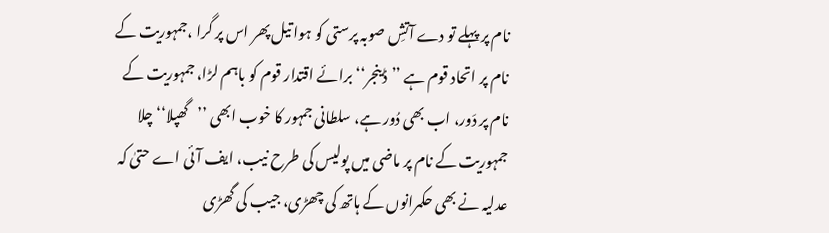نام پر پہلے تو دے آتشِ صوبہ پرستی کو ہوا تیل پھر اس پر گرا ،جمہوریت کے نام پر اتحاد قوم ہے ’’ڈینجر‘‘ برائے اقتدار قوم کو باہم لڑا، جمہوریت کے نام پر دَور، اب بھی دُور ہے، سلطانی جمہور کا خوب ابھی ’’گھپلا‘‘ چلا جمہوریت کے نام پر ماضی میں پولیس کی طرح نیب، ایف آئی اے حتیٰ کہ عدلیہ نے بھی حکمرانوں کے ہاتھ کی چھڑی، جیب کی گھڑی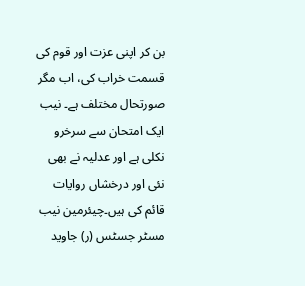بن کر اپنی عزت اور قوم کی قسمت خراب کی، اب مگر صورتحال مختلف ہے۔ نیب ایک امتحان سے سرخرو نکلی ہے اور عدلیہ نے بھی نئی اور درخشاں روایات قائم کی ہیں۔چیئرمین نیب مسٹر جسٹس (ر) جاوید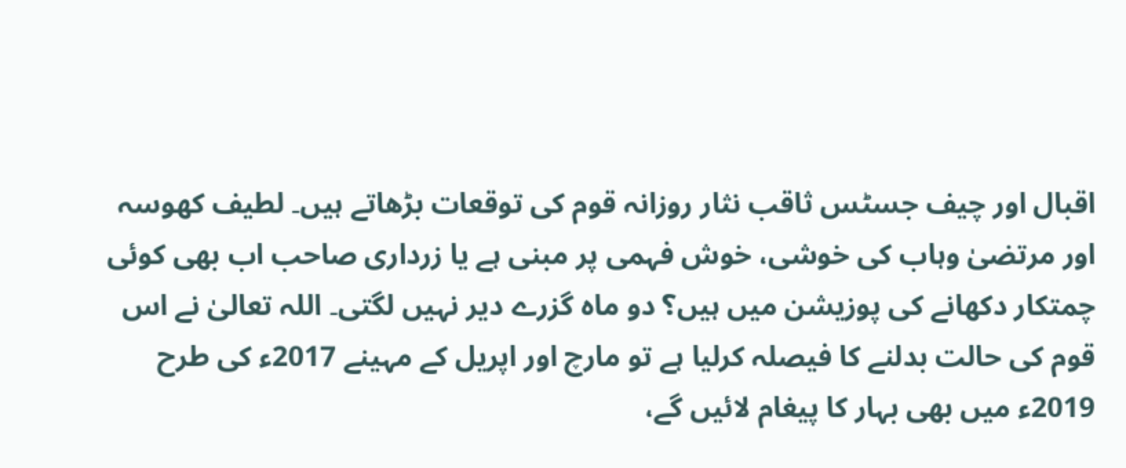اقبال اور چیف جسٹس ثاقب نثار روزانہ قوم کی توقعات بڑھاتے ہیں۔ لطیف کھوسہ اور مرتضیٰ وہاب کی خوشی، خوش فہمی پر مبنی ہے یا زرداری صاحب اب بھی کوئی چمتکار دکھانے کی پوزیشن میں ہیں؟ دو ماہ گزرے دیر نہیں لگتی۔ اللہ تعالیٰ نے اس قوم کی حالت بدلنے کا فیصلہ کرلیا ہے تو مارچ اور اپریل کے مہینے 2017ء کی طرح 2019ء میں بھی بہار کا پیغام لائیں گے،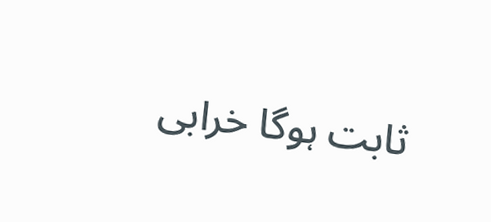ثابت ہوگا خرابی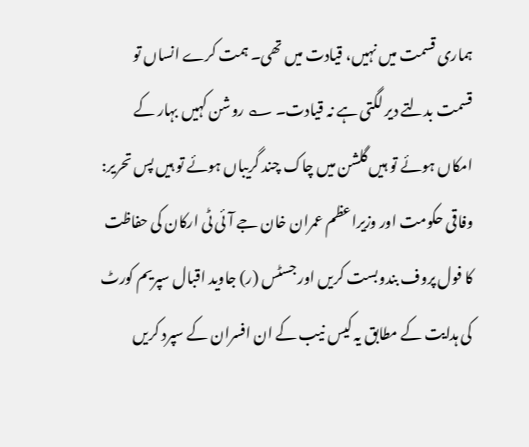ہماری قسمت میں نہیں، قیادت میں تھی۔ ہمت کرے انساں تو قسمت بدلتے دیر لگتی ہے نہ قیادت۔ ؎ روشن کہیں بہار کے امکاں ہوئے تو ہیں گلشن میں چاک چند گریباں ہوئے تو ہیں پس تحریر: وفاقی حکومت اور وزیراعظم عمران خان جے آئی ٹی ارکان کی حفاظت کا فول پروف بندوبست کریں اور جسٹس (ر) جاوید اقبال سپریم کورٹ کی ہدایت کے مطابق یہ کیس نیب کے ان افسران کے سپرد کریں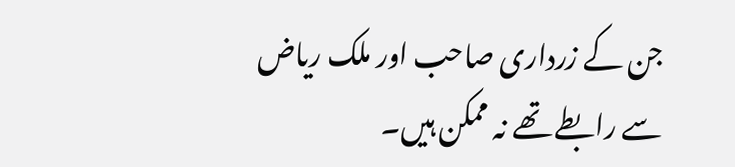جن کے زرداری صاحب اور ملک ریاض سے رابطے تھے نہ ممکن ہیں۔